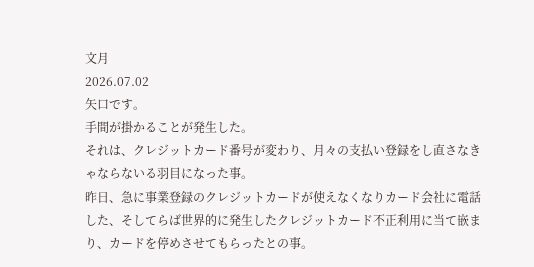文月
2026.07.02
矢口です。
手間が掛かることが発生した。
それは、クレジットカード番号が変わり、月々の支払い登録をし直さなきゃならないる羽目になった事。
昨日、急に事業登録のクレジットカードが使えなくなりカード会社に電話した、そしてらば世界的に発生したクレジットカード不正利用に当て嵌まり、カードを停めさせてもらったとの事。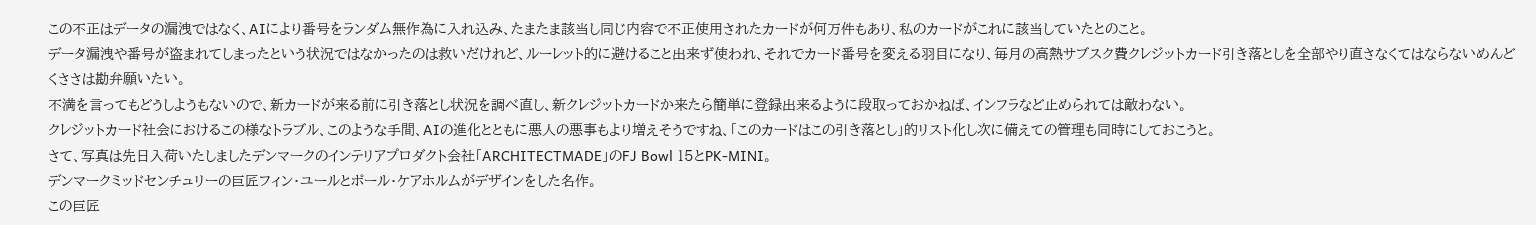この不正はデータの漏洩ではなく、AIにより番号をランダム無作為に入れ込み、たまたま該当し同じ内容で不正使用されたカードが何万件もあり、私のカードがこれに該当していたとのこと。
データ漏洩や番号が盗まれてしまったという状況ではなかったのは救いだけれど、ルーレット的に避けること出来ず使われ、それでカード番号を変える羽目になり、毎月の高熱サブスク費クレジットカード引き落としを全部やり直さなくてはならないめんどくささは勘弁願いたい。
不満を言ってもどうしようもないので、新カードが来る前に引き落とし状況を調べ直し、新クレジットカードか来たら簡単に登録出来るように段取っておかねば、インフラなど止められては敵わない。
クレジットカード社会におけるこの様なトラブル、このような手間、AIの進化とともに悪人の悪事もより増えそうですね、「このカードはこの引き落とし」的リスト化し次に備えての管理も同時にしておこうと。
さて、写真は先日入荷いたしましたデンマークのインテリアプロダクト会社「ARCHITECTMADE」のFJ Bowl 15とPK-MINI。
デンマークミッドセンチュリーの巨匠フィン・ユールとポール・ケアホルムがデザインをした名作。
この巨匠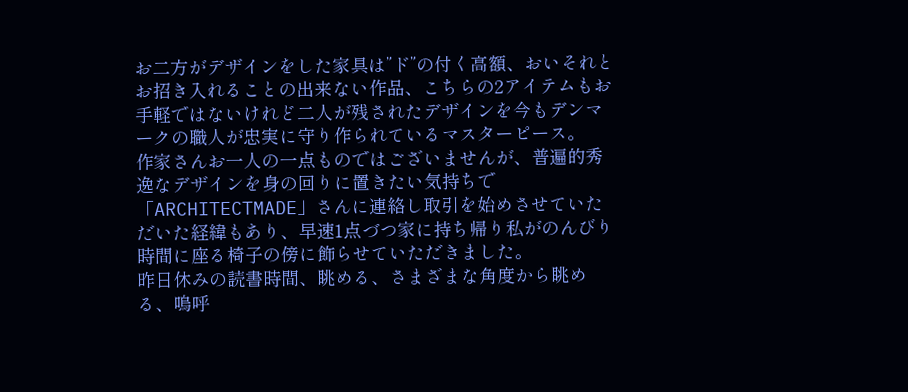お二方がデザインをした家具は”ド”の付く高額、おいそれとお招き入れることの出来ない作品、こちらの2アイテムもお手軽ではないけれど二人が残されたデザインを今もデンマークの職人が忠実に守り作られているマスターピース。
作家さんお一人の一点ものではございませんが、普遍的秀逸なデザインを身の回りに置きたい気持ちで「ARCHITECTMADE」さんに連絡し取引を始めさせていただいた経緯もあり、早速1点づつ家に持ち帰り私がのんびり時間に座る椅子の傍に飾らせていただきました。
昨日休みの読書時間、眺める、さまざまな角度から眺める、嗚呼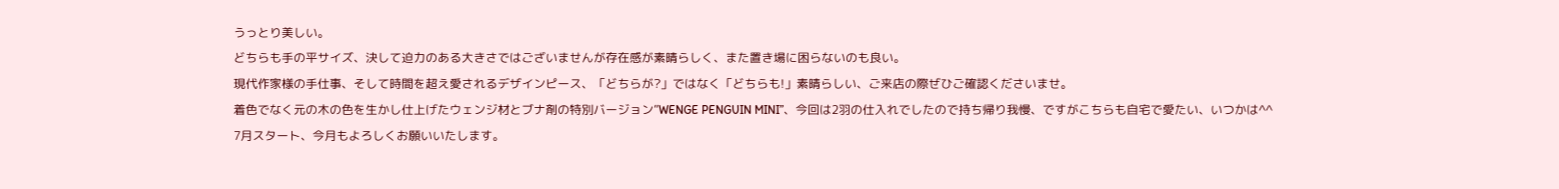うっとり美しい。
どちらも手の平サイズ、決して迫力のある大きさではございませんが存在感が素晴らしく、また置き場に困らないのも良い。
現代作家様の手仕事、そして時間を超え愛されるデザインピース、「どちらが?」ではなく「どちらも!」素晴らしい、ご来店の際ぜひご確認くださいませ。
着色でなく元の木の色を生かし仕上げたウェンジ材とブナ剤の特別バージョン”WENGE PENGUIN MINI”、今回は2羽の仕入れでしたので持ち帰り我慢、ですがこちらも自宅で愛たい、いつかは^^
7月スタート、今月もよろしくお願いいたします。